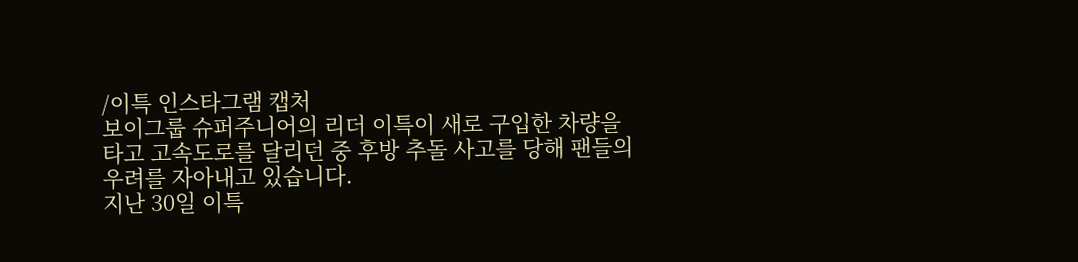/이특 인스타그램 캡처
보이그룹 슈퍼주니어의 리더 이특이 새로 구입한 차량을 타고 고속도로를 달리던 중 후방 추돌 사고를 당해 팬들의 우려를 자아내고 있습니다.
지난 30일 이특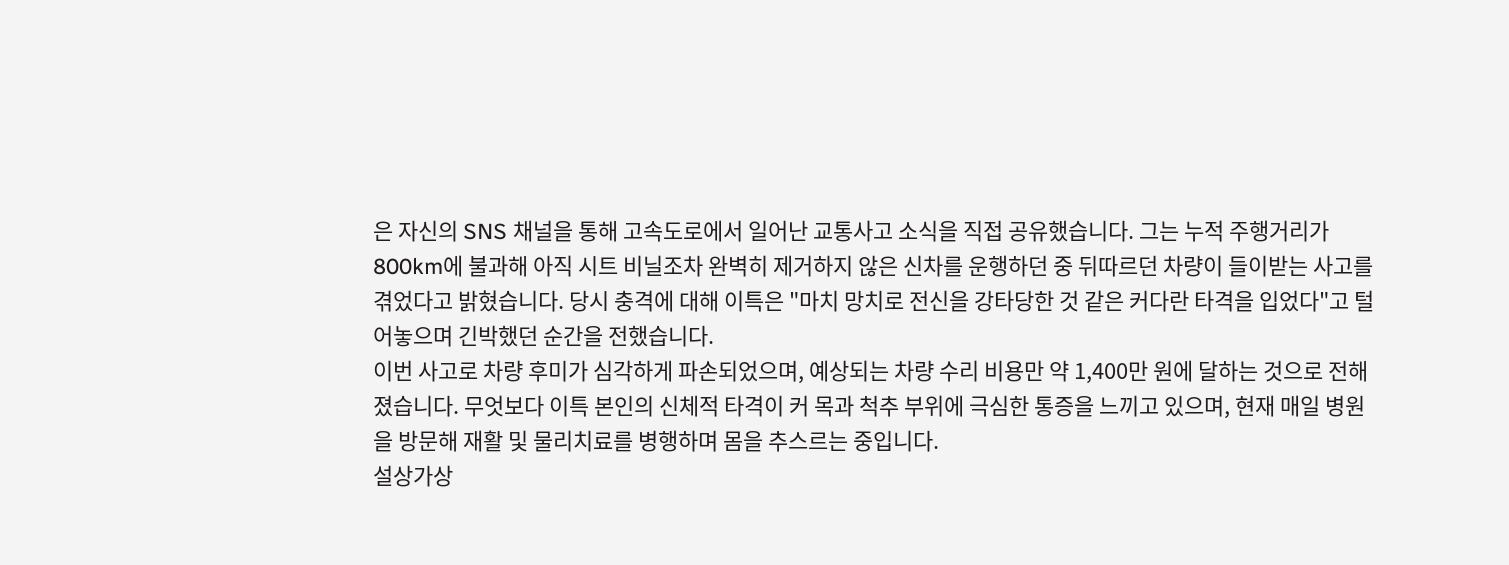은 자신의 SNS 채널을 통해 고속도로에서 일어난 교통사고 소식을 직접 공유했습니다. 그는 누적 주행거리가 800km에 불과해 아직 시트 비닐조차 완벽히 제거하지 않은 신차를 운행하던 중 뒤따르던 차량이 들이받는 사고를 겪었다고 밝혔습니다. 당시 충격에 대해 이특은 "마치 망치로 전신을 강타당한 것 같은 커다란 타격을 입었다"고 털어놓으며 긴박했던 순간을 전했습니다.
이번 사고로 차량 후미가 심각하게 파손되었으며, 예상되는 차량 수리 비용만 약 1,400만 원에 달하는 것으로 전해졌습니다. 무엇보다 이특 본인의 신체적 타격이 커 목과 척추 부위에 극심한 통증을 느끼고 있으며, 현재 매일 병원을 방문해 재활 및 물리치료를 병행하며 몸을 추스르는 중입니다.
설상가상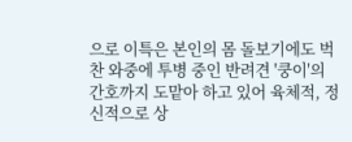으로 이특은 본인의 몸 돌보기에도 벅찬 와중에 투병 중인 반려견 '쿵이'의 간호까지 도맡아 하고 있어 육체적, 정신적으로 상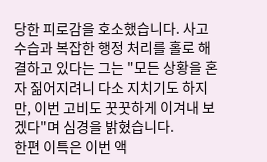당한 피로감을 호소했습니다. 사고 수습과 복잡한 행정 처리를 홀로 해결하고 있다는 그는 "모든 상황을 혼자 짊어지려니 다소 지치기도 하지만, 이번 고비도 꿋꿋하게 이겨내 보겠다"며 심경을 밝혔습니다.
한편 이특은 이번 액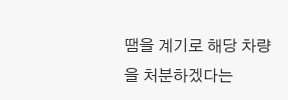땜을 계기로 해당 차량을 처분하겠다는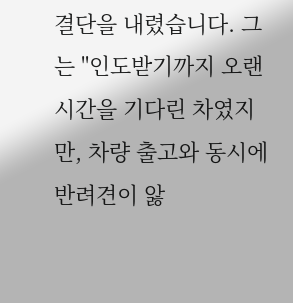결단을 내렸습니다. 그는 "인도받기까지 오랜 시간을 기다린 차였지만, 차량 출고와 동시에 반려견이 앓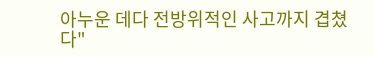아누운 데다 전방위적인 사고까지 겹쳤다"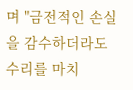며 "금전적인 손실을 감수하더라도 수리를 마치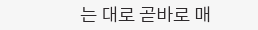는 대로 곧바로 매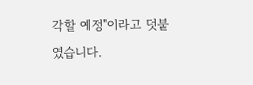각할 예정"이라고 덧붙였습니다.